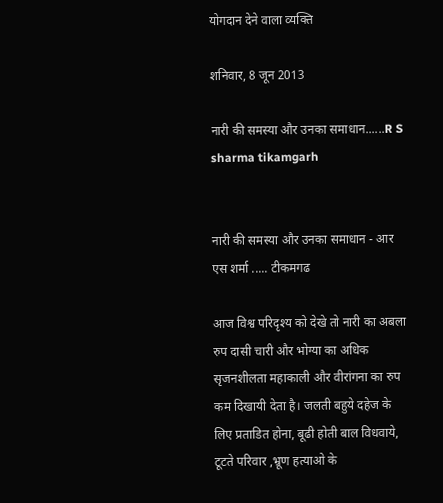योगदान देने वाला व्यक्ति

शनिवार, 8 जून 2013

नारी की समस्या और उनका समाधान......R S sharma tikamgarh


नारी की समस्या और उनका समाधान - आर एस शर्मा ..... टीकमगढ

आज विश्व परिदृश्य को देखे तो नारी का अबला रुप दासी चारी और भोग्या का अधिक सृजनशीलता महाकाली और वीरांगना का रुप कम दिखायी देता है। जलती बहुये दहेज के लिए प्रताडित होना, बूढी होती बाल विधवाये, टूटते परिवार ,भ्रूण हत्याओ के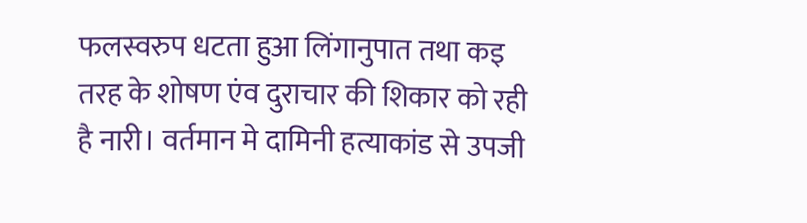फलस्वरुप धटता हुआ लिंगानुपात तथा कइ तरह के शोषण एंव दुराचार की शिकार को रही है नारी। वर्तमान मे दामिनी हत्याकांड से उपजी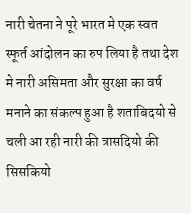नारी चेतना ने पूरे भारत मे एक स्वत स्फूर्त आंदोलन का रुप लिया है तथा देश मे नारी असिमता और सुरक्षा का वर्ष मनाने का संकल्प हुआ है शताबिदयो से चली आ रही नारी की त्रासदियो की सिसकियो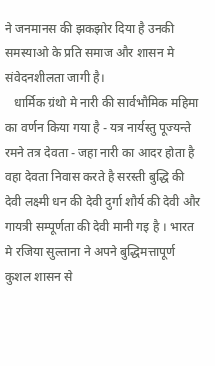ने जनमानस की झकझोर दिया है उनकी समस्याओ के प्रति समाज और शासन मे संवेदनशीलता जागी है।
   धार्मिक ग्रंथो मे नारी की सार्वभौमिक महिमा का वर्णन किया गया है - यत्र नार्यस्तु पूज्यन्ते रमने तत्र देवता - जहा नारी का आदर होता है वहा देवता निवास करते है सरस्ती बुद्धि की देवी लक्ष्मी धन की देवी दुर्गा शौर्य की देवी और गायत्री सम्पूर्णता की देवी मानी गइ है । भारत मे रजिया सुल्ताना ने अपने बुद्धिमत्तापूर्ण कुशल शासन से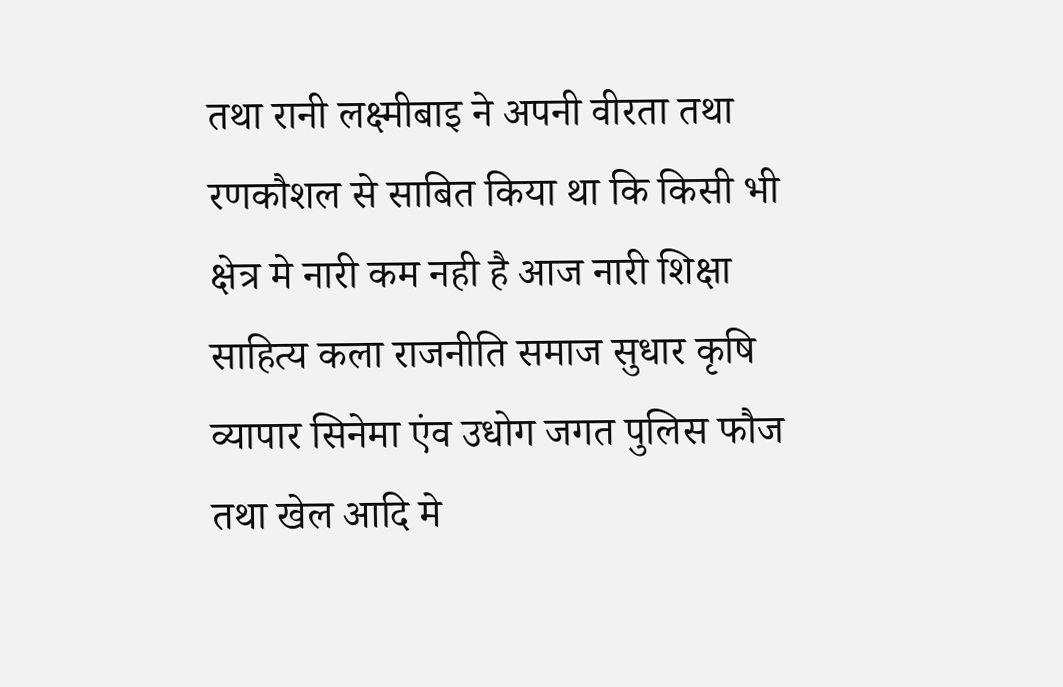तथा रानी लक्ष्मीबाइ ने अपनी वीरता तथा रणकौशल से साबित किया था कि किसी भी क्षेत्र मे नारी कम नही है आज नारी शिक्षा साहित्य कला राजनीति समाज सुधार कृषि व्यापार सिनेमा एंव उधोग जगत पुलिस फौज तथा खेल आदि मे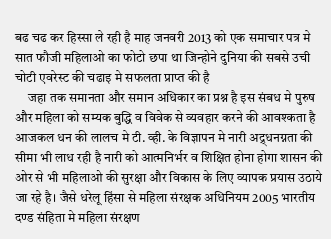बढ चढ कर हिस्सा ले रही है माह जनवरी 2013 को एक समाचार पत्र मे सात फौजी महिलाओ का फोटो छपा था जिन्होने दुनिया की सबसे उची चोटी एवरेस्ट की चढाइ मे सफलता प्राप्त की है
     जहा तक समानता और समान अधिकार का प्रश्न है इस संबध मे पुरुष और महिला को सम्यक बुद्धि व विवेक से व्यवहार करने की आवश्कता है आजकल धन की लालच मे टी. व्ही. के विज्ञापन मे नारी अद्र्धनग्नता की सीमा भी लाध रही है नारी को आत्मनिर्भर व शिक्षित होना होगा शासन की ओर से भी महिलाओ की सुरक्षा और विकास के लिए व्यापक प्रयास उठाये जा रहे है। जैसे धरेलू हिंसा से महिला संरक्षक अधिनियम 2005 भारतीय दण्ड संहिता मे महिला संरक्षण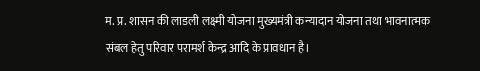म. प्र. शासन की लाडली लक्ष्मी योजना मुख्यमंत्री कन्यादान योजना तथा भावनात्मक संबल हेतु परिवार परामर्श केन्द्र आदि के प्रावधान है।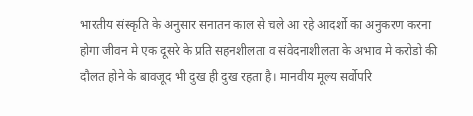भारतीय संस्कृति के अनुसार सनातन काल से चले आ रहे आदर्शो का अनुकरण करना होगा जीवन मे एक दूसरे के प्रति सहनशीलता व संवेदनाशीलता के अभाव मे करोडो की दौलत होने के बावजूद भी दुख ही दुख रहता है। मानवीय मूल्य सर्वोपरि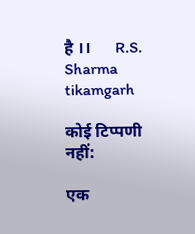है ।।      R.S. Sharma tikamgarh

कोई टिप्पणी नहीं:

एक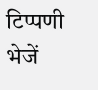टिप्पणी भेजें